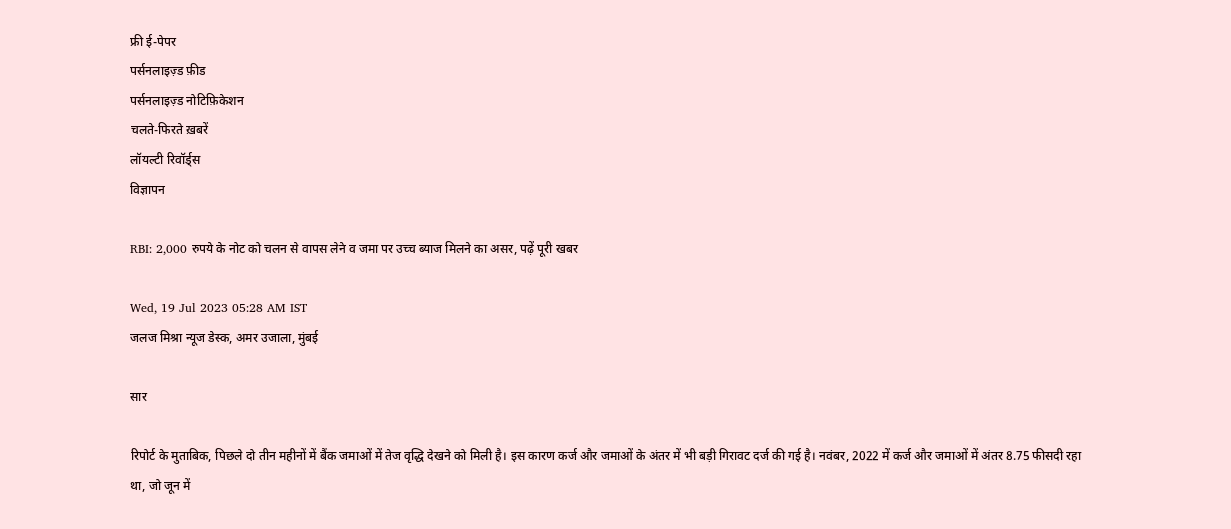फ्री ई-पेपर
पर्सनलाइज़्ड फ़ीड
पर्सनलाइज़्ड नोटिफ़िकेशन
चलते-फिरते ख़बरें
लॉयल्टी रिवॉर्ड्स
विज्ञापन

RBI: 2,000 रुपये के नोट को चलन से वापस लेने व जमा पर उच्च ब्याज मिलने का असर, पढ़ें पूरी खबर

Wed, 19 Jul 2023 05:28 AM IST
जलज मिश्रा न्यूज डेस्क, अमर उजाला, मुंबई

सार

रिपोर्ट के मुताबिक, पिछले दो तीन महीनों में बैंक जमाओं में तेज वृद्धि देखने को मिली है। इस कारण कर्ज और जमाओं के अंतर में भी बड़ी गिरावट दर्ज की गई है। नवंबर, 2022 में कर्ज और जमाओं में अंतर 8.75 फीसदी रहा था, जो जून में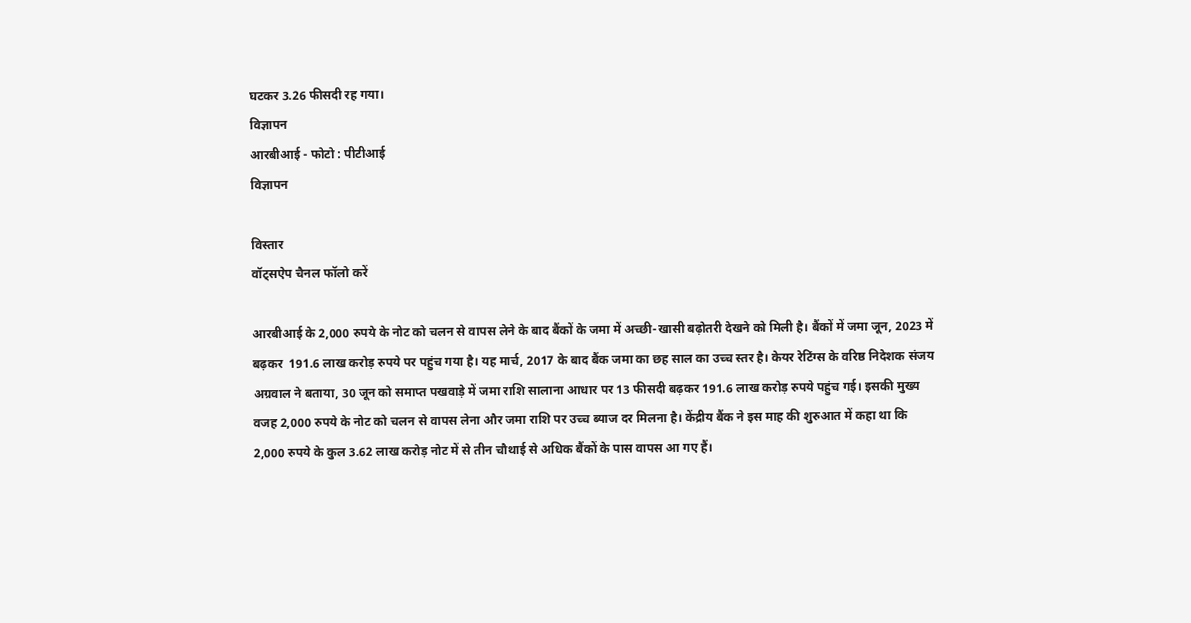घटकर 3.26 फीसदी रह गया।
विज्ञापन
आरबीआई - फोटो : पीटीआई
विज्ञापन

विस्तार
वॉट्सऐप चैनल फॉलो करें

आरबीआई के 2,000 रुपये के नोट को चलन से वापस लेने के बाद बैंकों के जमा में अच्छी-खासी बढ़ोतरी देखने को मिली है। बैंकों में जमा जून, 2023 में बढ़कर  191.6 लाख करोड़ रुपये पर पहुंच गया है। यह मार्च, 2017 के बाद बैंक जमा का छह साल का उच्च स्तर है। केयर रेटिंग्स के वरिष्ठ निदेशक संजय अग्रवाल ने बताया, 30 जून को समाप्त पखवाड़े में जमा राशि सालाना आधार पर 13 फीसदी बढ़कर 191.6 लाख करोड़ रुपये पहुंच गई। इसकी मुख्य वजह 2,000 रुपये के नोट को चलन से वापस लेना और जमा राशि पर उच्च ब्याज दर मिलना है। केंद्रीय बैंक ने इस माह की शुरुआत में कहा था कि 2,000 रुपये के कुल 3.62 लाख करोड़ नोट में से तीन चौथाई से अधिक बैंकों के पास वापस आ गए हैं।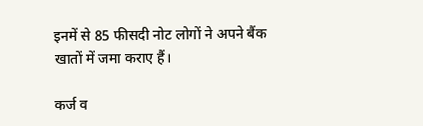इनमें से 85 फीसदी नोट लोगों ने अपने बैंक खातों में जमा कराए हैं।

कर्ज व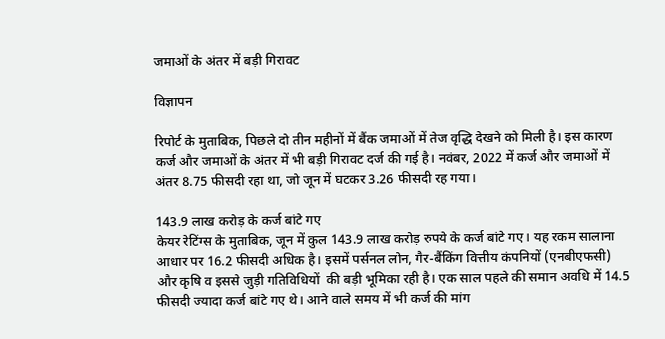जमाओं के अंतर में बड़ी गिरावट

विज्ञापन

रिपोर्ट के मुताबिक, पिछले दो तीन महीनों में बैंक जमाओं में तेज वृद्धि देखने को मिली है। इस कारण कर्ज और जमाओं के अंतर में भी बड़ी गिरावट दर्ज की गई है। नवंबर, 2022 में कर्ज और जमाओं में अंतर 8.75 फीसदी रहा था, जो जून में घटकर 3.26 फीसदी रह गया।

143.9 लाख करोड़ के कर्ज बांटे गए
केयर रेटिंग्स के मुताबिक, जून में कुल 143.9 लाख करोड़ रुपये के कर्ज बांटे गए। यह रकम सालाना आधार पर 16.2 फीसदी अधिक है। इसमें पर्सनल लोन, गैर-बैंकिंग वित्तीय कंपनियों (एनबीएफसी) और कृषि व इससे जुड़ी गतिविधियों  की बड़ी भूमिका रही है। एक साल पहले की समान अवधि में 14.5 फीसदी ज्यादा कर्ज बांटे गए थे। आने वाले समय में भी कर्ज की मांग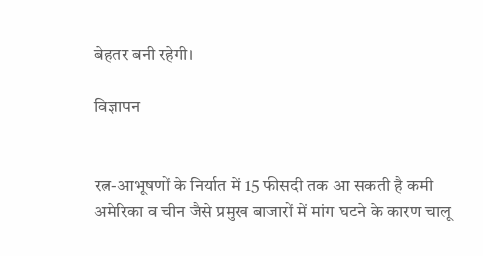बेहतर बनी रहेगी।

विज्ञापन


रत्न-आभूषणों के निर्यात में 15 फीसदी तक आ सकती है कमी
अमेरिका व चीन जैसे प्रमुख बाजारों में मांग घटने के कारण चालू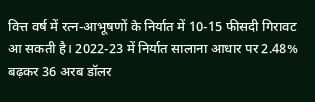वित्त वर्ष में रत्न-आभूषणों के निर्यात में 10-15 फीसदी गिरावट आ सकती है। 2022-23 में निर्यात सालाना आधार पर 2.48% बढ़कर 36 अरब डॉलर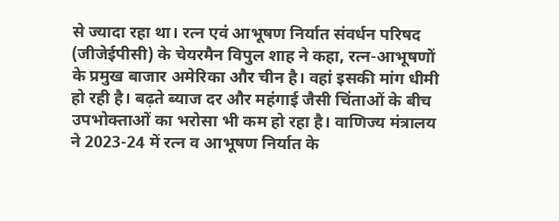से ज्यादा रहा था। रत्न एवं आभूषण निर्यात संवर्धन परिषद (जीजेईपीसी) के चेयरमैन विपुल शाह ने कहा, रत्न-आभूषणों के प्रमुख बाजार अमेरिका और चीन है। वहां इसकी मांग धीमी हो रही है। बढ़ते ब्याज दर और महंगाई जैसी चिंताओं के बीच उपभोक्ताओं का भरोसा भी कम हो रहा है। वाणिज्य मंत्रालय ने 2023-24 में रत्न व आभूषण निर्यात के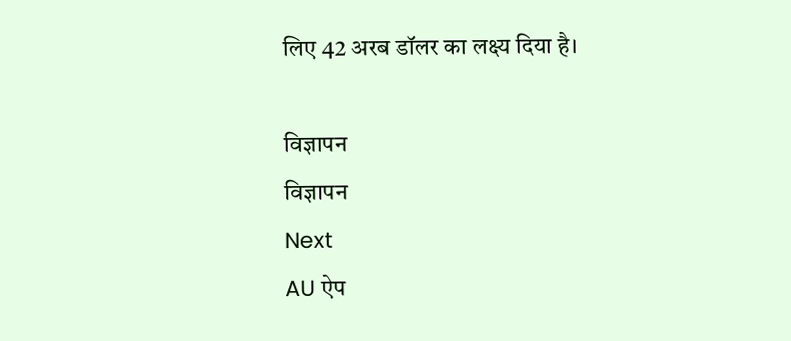लिए 42 अरब डॉलर का लक्ष्य दिया है।

विज्ञापन
विज्ञापन
Next
AU ऐप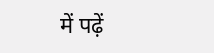में पढ़ें